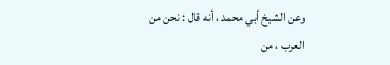وعن الشيخ أبي محمد ، أنه قال : نحن من العرب ، من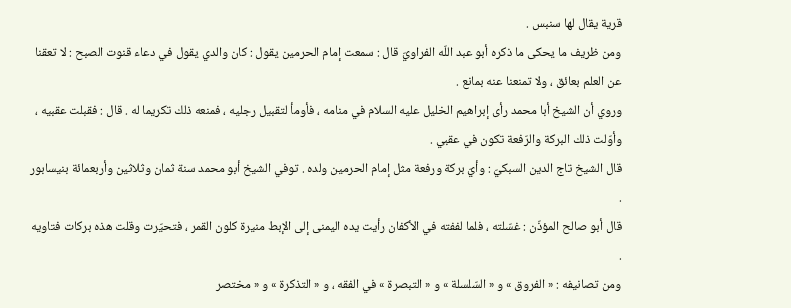قرية يقال لها سنبس .
ومن ظريف ما يحكى ما ذكره أبو عبد اللّه الفراويّ قال : سمعت إمام الحرمين يقول : كان والدي يقول في دعاء قنوت الصبح : لا تعقنا عن العلم بعائق ، ولا تمنعنا عنه بمانع .
وروي أن الشيخ أبا محمد رأى إبراهيم الخليل عليه السلام في منامه ، فأومأ لتقبيل رجليه ، فمنعه ذلك تكريما له . قال : فقبلت عقبيه ، وأوّلت ذلك البركة والرّفعة تكون في عقبي .
قال الشيخ تاج الدين السبكيّ : وأيّ بركة ورفعة مثل إمام الحرمين ولده . توفي الشيخ أبو محمد سنة ثمان وثلاثين وأربعمائة بنيسابور .
قال أبو صالح المؤذّن : غسّلته ، فلما لففته في الأكفان رأيت يده اليمنى إلى الإبط منيرة كلون القمر ، فتحيّرت وقلت هذه بركات فتاويه .
ومن تصانيفه : « الفروق » و « السّلسلة » و « التبصرة » في الفقه ، و « التذكرة » و « مختصر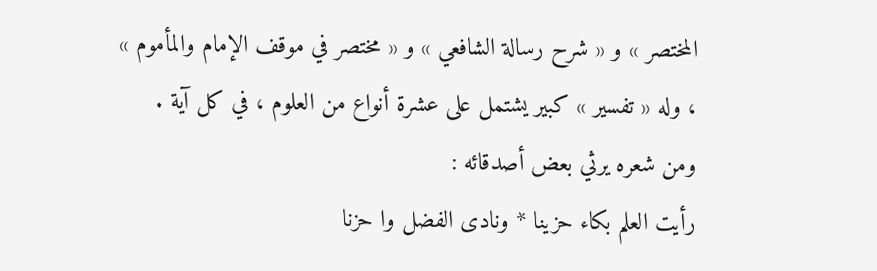المختصر » و « شرح رسالة الشافعي » و « مختصر في موقف الإمام والمأموم » ، وله « تفسير » كبير يشتمل على عشرة أنواع من العلوم ، في كل آية .
ومن شعره يرثي بعض أصدقائه :
رأيت العلم بكاء حزينا * ونادى الفضل وا حزنا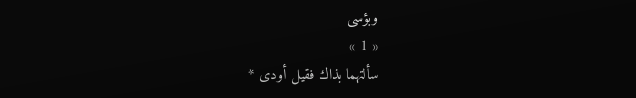وبؤسى
« 1 »
سألتهما بذاك فقيل أودى *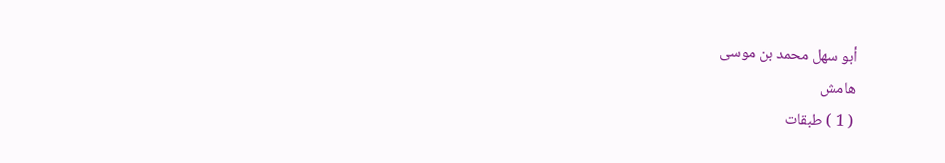أبو سهل محمد بن موسى
هامش
( 1 ) طبقات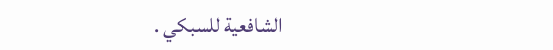الشافعية للسبكي .